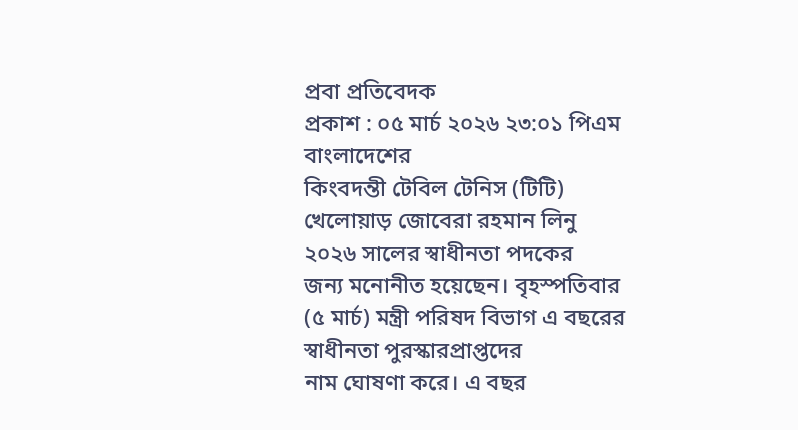প্রবা প্রতিবেদক
প্রকাশ : ০৫ মার্চ ২০২৬ ২৩:০১ পিএম
বাংলাদেশের
কিংবদন্তী টেবিল টেনিস (টিটি) খেলোয়াড় জোবেরা রহমান লিনু ২০২৬ সালের স্বাধীনতা পদকের
জন্য মনোনীত হয়েছেন। বৃহস্পতিবার (৫ মার্চ) মন্ত্রী পরিষদ বিভাগ এ বছরের স্বাধীনতা পুরস্কারপ্রাপ্তদের
নাম ঘোষণা করে। এ বছর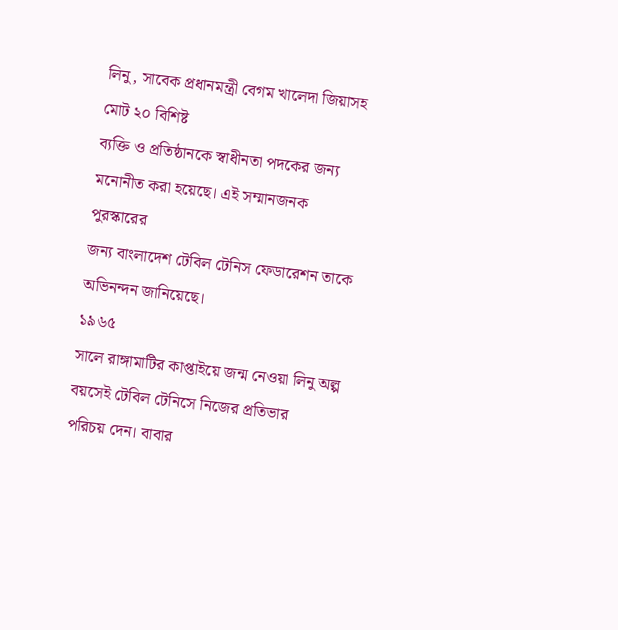লিনু, সাবেক প্রধানমন্ত্রী বেগম খালেদা জিয়াসহ মোট ২০ বিশিষ্ট
ব্যক্তি ও প্রতিষ্ঠানকে স্বাধীনতা পদকের জন্য মনোনীত করা হয়েছে। এই সম্মানজনক পুরস্কারের
জন্য বাংলাদেশ টেবিল টেনিস ফেডারেশন তাকে অভিনন্দন জানিয়েছে।
১৯৬৫
সালে রাঙ্গামাটির কাপ্তাইয়ে জন্ম নেওয়া লিনু অল্প বয়সেই টেবিল টেনিসে নিজের প্রতিভার
পরিচয় দেন। বাবার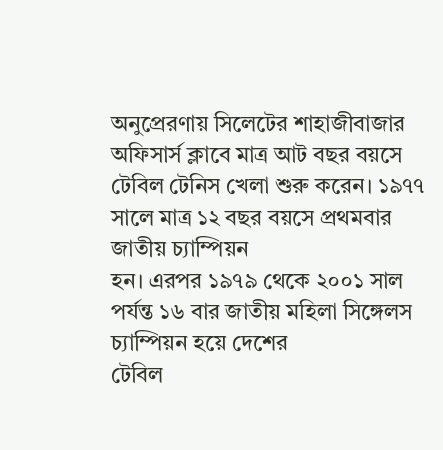অনুপ্রেরণায় সিলেটের শাহাজীবাজার অফিসার্স ক্লাবে মাত্র আট বছর বয়সে
টেবিল টেনিস খেলা শুরু করেন। ১৯৭৭ সালে মাত্র ১২ বছর বয়সে প্রথমবার জাতীয় চ্যাম্পিয়ন
হন। এরপর ১৯৭৯ থেকে ২০০১ সাল পর্যন্ত ১৬ বার জাতীয় মহিলা সিঙ্গেলস চ্যাম্পিয়ন হয়ে দেশের
টেবিল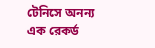টেনিসে অনন্য এক রেকর্ড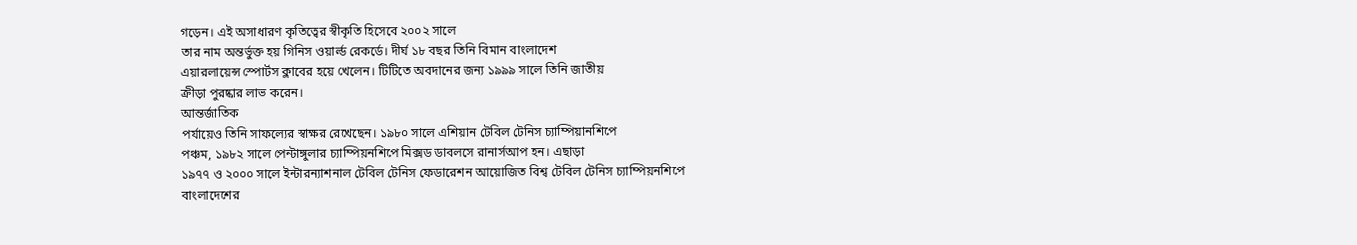গড়েন। এই অসাধারণ কৃতিত্বের স্বীকৃতি হিসেবে ২০০২ সালে
তার নাম অন্তর্ভুক্ত হয় গিনিস ওয়ার্ল্ড রেকর্ডে। দীর্ঘ ১৮ বছর তিনি বিমান বাংলাদেশ
এয়ারলায়েন্স স্পোর্টস ক্লাবের হয়ে খেলেন। টিটিতে অবদানের জন্য ১৯৯৯ সালে তিনি জাতীয়
ক্রীড়া পুরষ্কার লাভ করেন।
আন্তর্জাতিক
পর্যায়েও তিনি সাফল্যের স্বাক্ষর রেখেছেন। ১৯৮০ সালে এশিয়ান টেবিল টেনিস চ্যাম্পিয়ানশিপে
পঞ্চম, ১৯৮২ সালে পেন্টাঙ্গুলার চ্যাম্পিয়নশিপে মিক্সড ডাবলসে রানার্সআপ হন। এছাড়া
১৯৭৭ ও ২০০০ সালে ইন্টারন্যাশনাল টেবিল টেনিস ফেডারেশন আয়োজিত বিশ্ব টেবিল টেনিস চ্যাম্পিয়নশিপে
বাংলাদেশের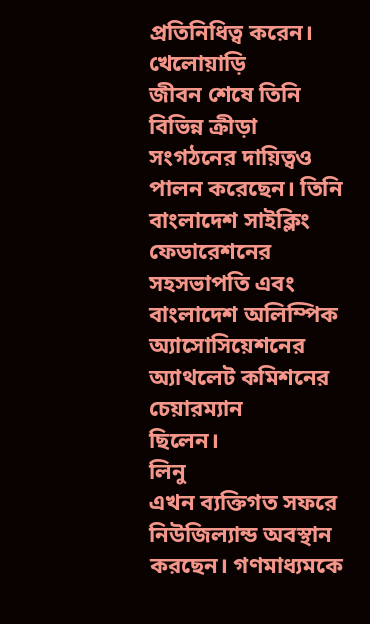প্রতিনিধিত্ব করেন।
খেলোয়াড়ি
জীবন শেষে তিনি বিভিন্ন ক্রীড়া সংগঠনের দায়িত্বও পালন করেছেন। তিনি বাংলাদেশ সাইক্লিং
ফেডারেশনের সহসভাপতি এবং বাংলাদেশ অলিম্পিক অ্যাসোসিয়েশনের অ্যাথলেট কমিশনের চেয়ারম্যান
ছিলেন।
লিনু
এখন ব্যক্তিগত সফরে নিউজিল্যান্ড অবস্থান করছেন। গণমাধ্যমকে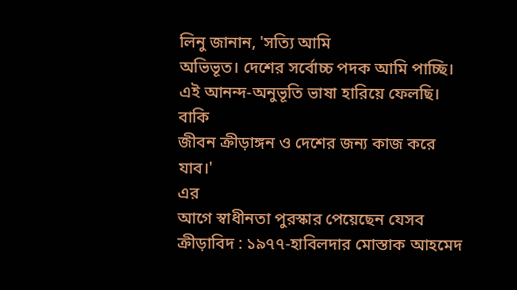লিনু জানান, 'সত্যি আমি
অভিভূত। দেশের সর্বোচ্চ পদক আমি পাচ্ছি। এই আনন্দ-অনুভূতি ভাষা হারিয়ে ফেলছি। বাকি
জীবন ক্রীড়াঙ্গন ও দেশের জন্য কাজ করে যাব।'
এর
আগে স্বাধীনতা পুরস্কার পেয়েছেন যেসব ক্রীড়াবিদ : ১৯৭৭-হাবিলদার মোস্তাক আহমেদ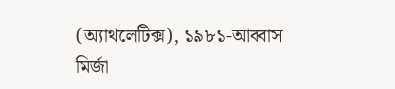(অ্যাথলেটিক্স), ১৯৮১-আব্বাস
মির্জা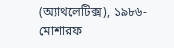(অ্যাথলেটিক্স), ১৯৮৬- মোশারফ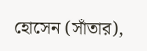হোসেন (সাঁতার),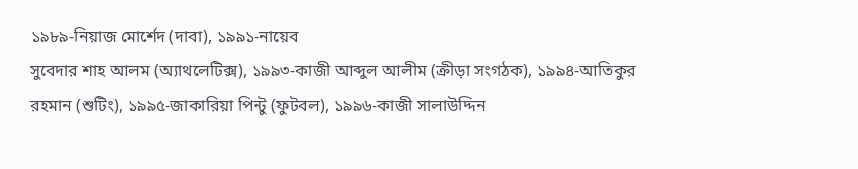১৯৮৯-নিয়াজ মোর্শেদ (দাবা), ১৯৯১-নায়েব
সুবেদার শাহ আলম (অ্যাথলেটিক্স), ১৯৯৩-কাজী আব্দুল আলীম (ক্রীড়া সংগঠক), ১৯৯৪-আতিকুর
রহমান (শুটিং), ১৯৯৫-জাকারিয়া পিন্টু (ফুটবল), ১৯৯৬-কাজী সালাউদ্দিন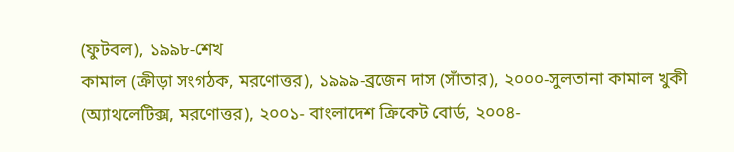(ফুটবল), ১৯৯৮-শেখ
কামাল (ক্রীড়া সংগঠক, মরণোত্তর), ১৯৯৯-ব্রজেন দাস (সাঁতার), ২০০০-সুলতানা কামাল খুকী
(অ্যাথলেটিক্স, মরণোত্তর), ২০০১- বাংলাদেশ ক্রিকেট বোর্ড, ২০০৪-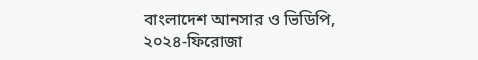বাংলাদেশ আনসার ও ভিডিপি,
২০২৪-ফিরোজা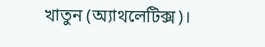খাতুন (অ্যাথলেটিক্স)।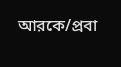আরকে/প্রবা